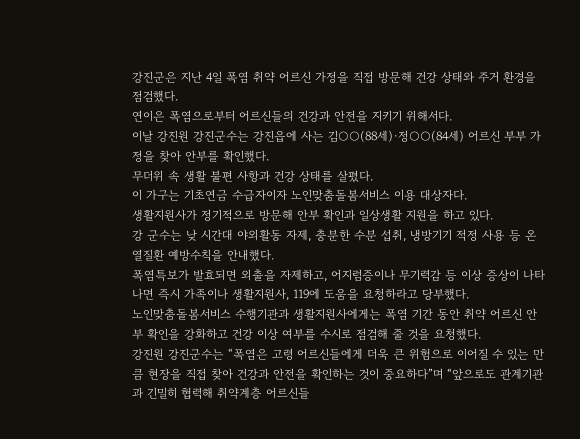강진군은 지난 4일 폭염 취약 어르신 가정을 직접 방문해 건강 상태와 주거 환경을 점검했다.
연이은 폭염으로부터 어르신들의 건강과 안전을 지키기 위해서다.
이날 강진원 강진군수는 강진읍에 사는 김○○(88세)·정○○(84세) 어르신 부부 가정을 찾아 안부를 확인했다.
무더위 속 생활 불편 사항과 건강 상태를 살폈다.
이 가구는 기초연금 수급자이자 노인맞춤돌봄서비스 이용 대상자다.
생활지원사가 정기적으로 방문해 안부 확인과 일상생활 지원을 하고 있다.
강 군수는 낮 시간대 야외활동 자제, 충분한 수분 섭취, 냉방기기 적정 사용 등 온열질환 예방수칙을 안내했다.
폭염특보가 발효되면 외출을 자제하고, 어지럼증이나 무기력감 등 이상 증상이 나타나면 즉시 가족이나 생활지원사, 119에 도움을 요청하라고 당부했다.
노인맞춤돌봄서비스 수행기관과 생활지원사에게는 폭염 기간 동안 취약 어르신 안부 확인을 강화하고 건강 이상 여부를 수시로 점검해 줄 것을 요청했다.
강진원 강진군수는 “폭염은 고령 어르신들에게 더욱 큰 위험으로 이어질 수 있는 만큼 현장을 직접 찾아 건강과 안전을 확인하는 것이 중요하다”며 “앞으로도 관계기관과 긴밀히 협력해 취약계층 어르신들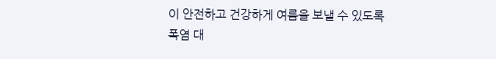이 안전하고 건강하게 여름을 보낼 수 있도록 폭염 대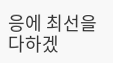응에 최선을 다하겠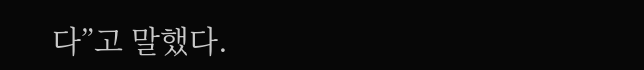다”고 말했다.